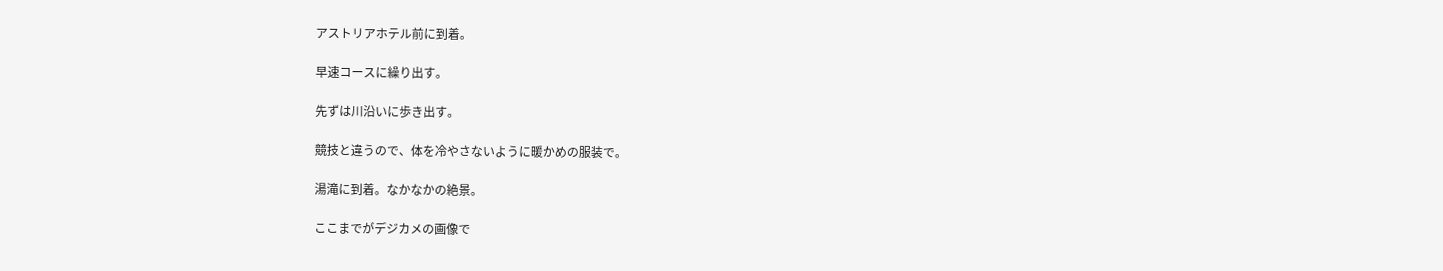アストリアホテル前に到着。

早速コースに繰り出す。

先ずは川沿いに歩き出す。

競技と違うので、体を冷やさないように暖かめの服装で。

湯滝に到着。なかなかの絶景。

ここまでがデジカメの画像で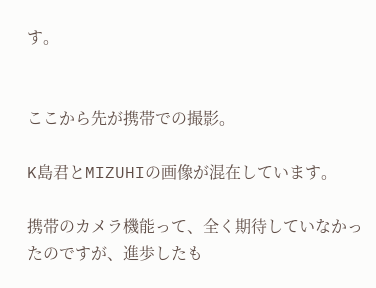す。


ここから先が携帯での撮影。

K島君とMIZUHIの画像が混在しています。

携帯のカメラ機能って、全く期待していなかったのですが、進歩したも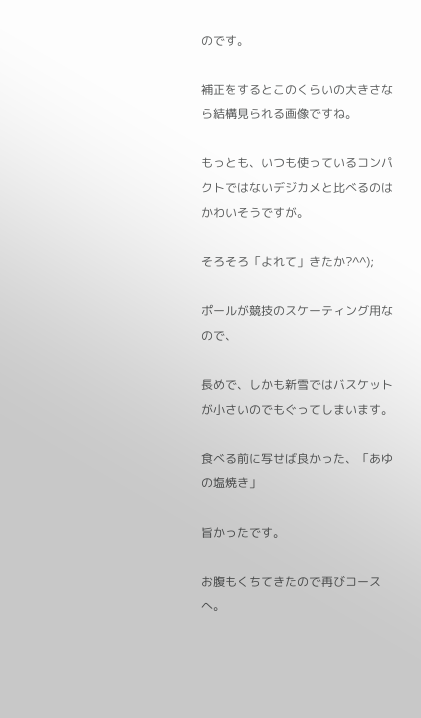のです。

補正をするとこのくらいの大きさなら結構見られる画像ですね。

もっとも、いつも使っているコンパクトではないデジカメと比べるのはかわいそうですが。

そろそろ「よれて」きたか?^^);

ポールが競技のスケーティング用なので、

長めで、しかも新雪ではバスケットが小さいのでもぐってしまいます。

食べる前に写せば良かった、「あゆの塩焼き」

旨かったです。

お腹もくちてきたので再びコースへ。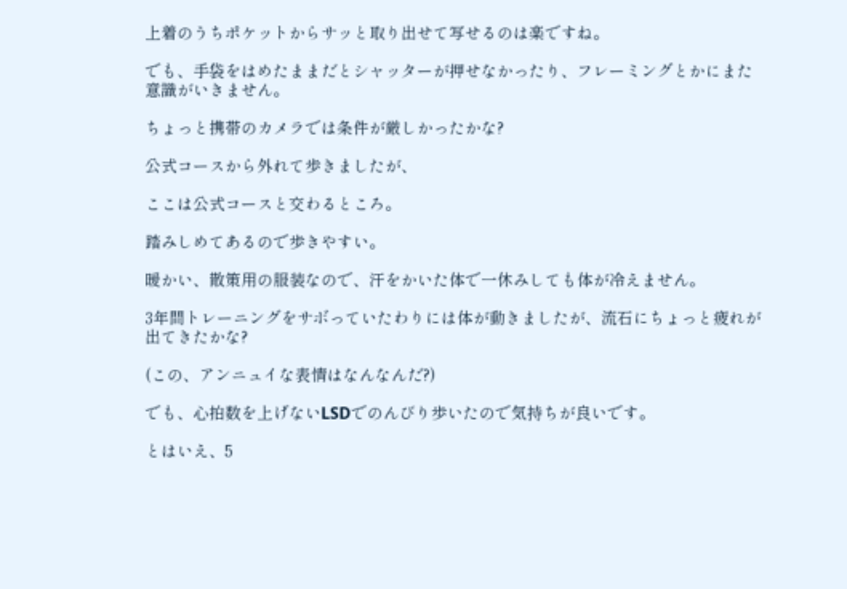上着のうちポケットからサッと取り出せて写せるのは楽ですね。

でも、手袋をはめたままだとシャッターが押せなかったり、フレーミングとかにまた意識がいきません。

ちょっと携帯のカメラでは条件が厳しかったかな?

公式コースから外れて歩きましたが、

ここは公式コースと交わるところ。

踏みしめてあるので歩きやすい。

暖かい、散策用の服装なので、汗をかいた体で一休みしても体が冷えません。

3年間トレーニングをサボっていたわりには体が動きましたが、流石にちょっと疲れが出てきたかな?

(この、アンニュイな表情はなんなんだ?)

でも、心拍数を上げないLSDでのんびり歩いたので気持ちが良いです。

とはいえ、5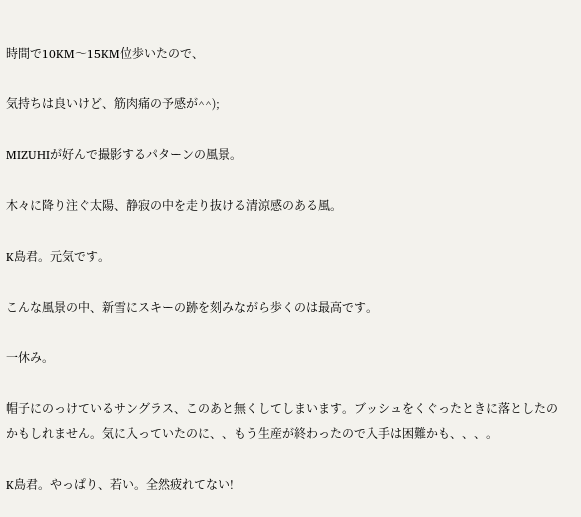時間で10KM〜15KM位歩いたので、

気持ちは良いけど、筋肉痛の予感が^^);

MIZUHIが好んで撮影するパターンの風景。

木々に降り注ぐ太陽、静寂の中を走り抜ける清涼感のある風。

K島君。元気です。

こんな風景の中、新雪にスキーの跡を刻みながら歩くのは最高です。

一休み。

帽子にのっけているサングラス、このあと無くしてしまいます。ブッシュをくぐったときに落としたのかもしれません。気に入っていたのに、、もう生産が終わったので入手は困難かも、、、。

K島君。やっぱり、若い。全然疲れてない!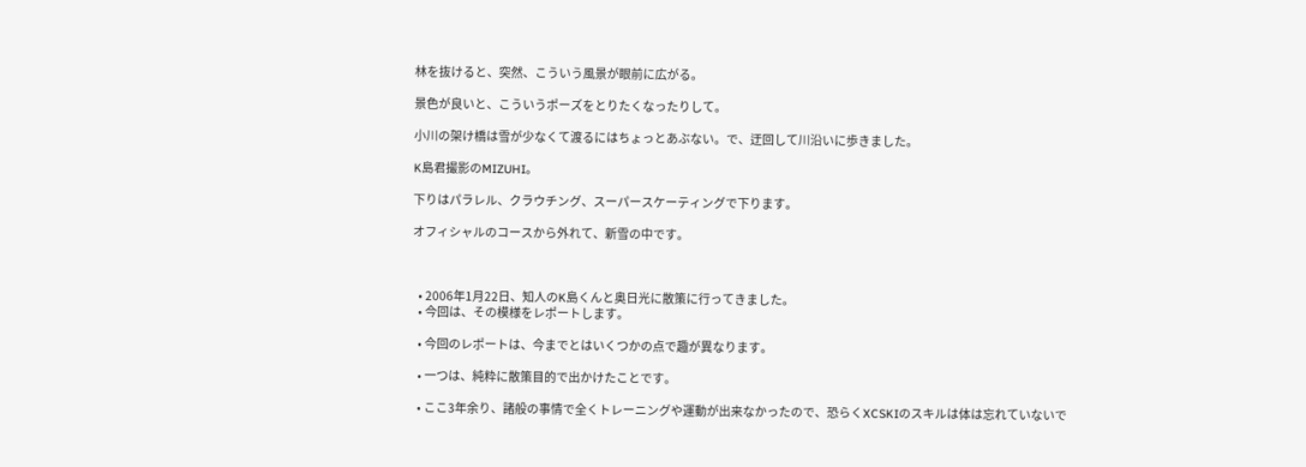林を抜けると、突然、こういう風景が眼前に広がる。

景色が良いと、こういうポーズをとりたくなったりして。

小川の架け橋は雪が少なくて渡るにはちょっとあぶない。で、迂回して川沿いに歩きました。

K島君撮影のMIZUHI。

下りはパラレル、クラウチング、スーパースケーティングで下ります。

オフィシャルのコースから外れて、新雪の中です。



  • 2006年1月22日、知人のK島くんと奥日光に散策に行ってきました。
  • 今回は、その模様をレポートします。

  • 今回のレポートは、今までとはいくつかの点で趣が異なります。

  • 一つは、純粋に散策目的で出かけたことです。

  • ここ3年余り、諸般の事情で全くトレーニングや運動が出来なかったので、恐らくXCSKIのスキルは体は忘れていないで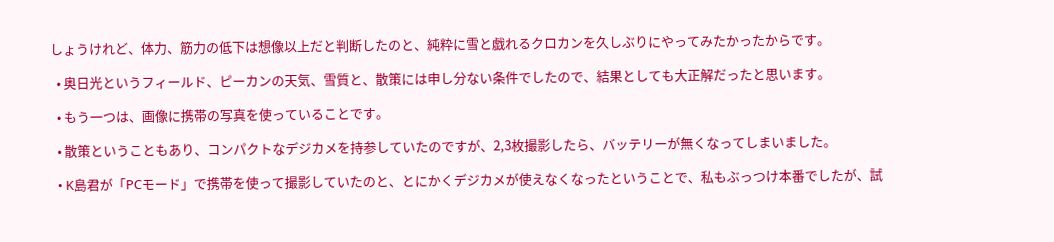しょうけれど、体力、筋力の低下は想像以上だと判断したのと、純粋に雪と戯れるクロカンを久しぶりにやってみたかったからです。

  • 奥日光というフィールド、ピーカンの天気、雪質と、散策には申し分ない条件でしたので、結果としても大正解だったと思います。

  • もう一つは、画像に携帯の写真を使っていることです。

  • 散策ということもあり、コンパクトなデジカメを持参していたのですが、2,3枚撮影したら、バッテリーが無くなってしまいました。

  • K島君が「PCモード」で携帯を使って撮影していたのと、とにかくデジカメが使えなくなったということで、私もぶっつけ本番でしたが、試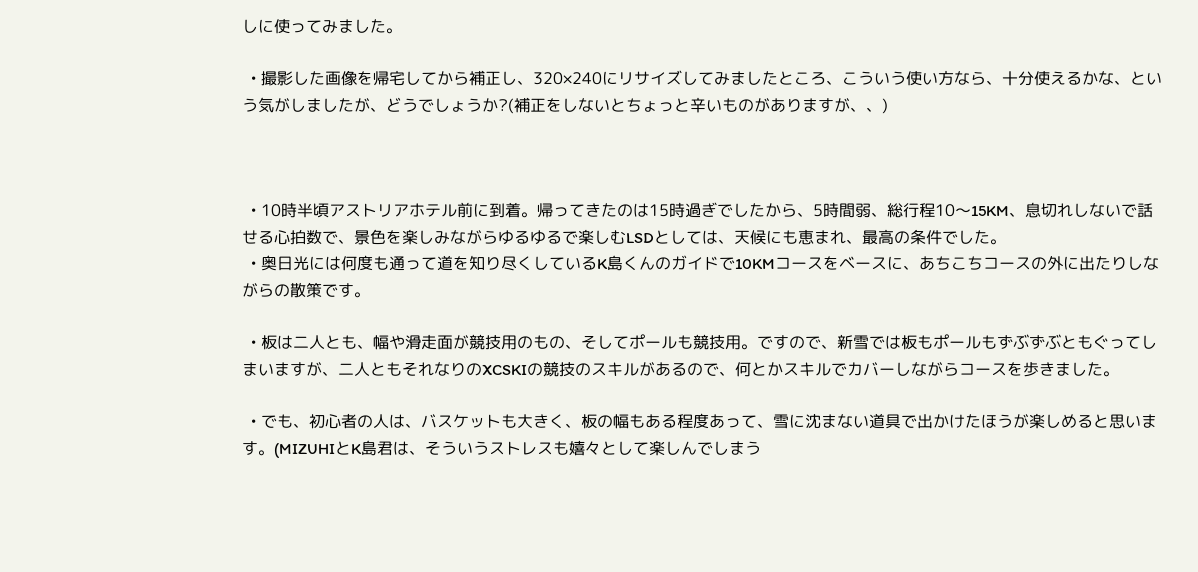しに使ってみました。

  • 撮影した画像を帰宅してから補正し、320×240にリサイズしてみましたところ、こういう使い方なら、十分使えるかな、という気がしましたが、どうでしょうか?(補正をしないとちょっと辛いものがありますが、、)



  • 10時半頃アストリアホテル前に到着。帰ってきたのは15時過ぎでしたから、5時間弱、総行程10〜15KM、息切れしないで話せる心拍数で、景色を楽しみながらゆるゆるで楽しむLSDとしては、天候にも恵まれ、最高の条件でした。
  • 奥日光には何度も通って道を知り尽くしているK島くんのガイドで10KMコースをベースに、あちこちコースの外に出たりしながらの散策です。

  • 板は二人とも、幅や滑走面が競技用のもの、そしてポールも競技用。ですので、新雪では板もポールもずぶずぶともぐってしまいますが、二人ともそれなりのXCSKIの競技のスキルがあるので、何とかスキルでカバーしながらコースを歩きました。

  • でも、初心者の人は、バスケットも大きく、板の幅もある程度あって、雪に沈まない道具で出かけたほうが楽しめると思います。(MIZUHIとK島君は、そういうストレスも嬉々として楽しんでしまう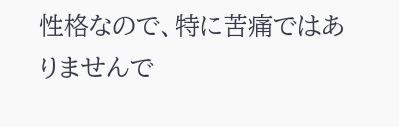性格なので、特に苦痛ではありませんで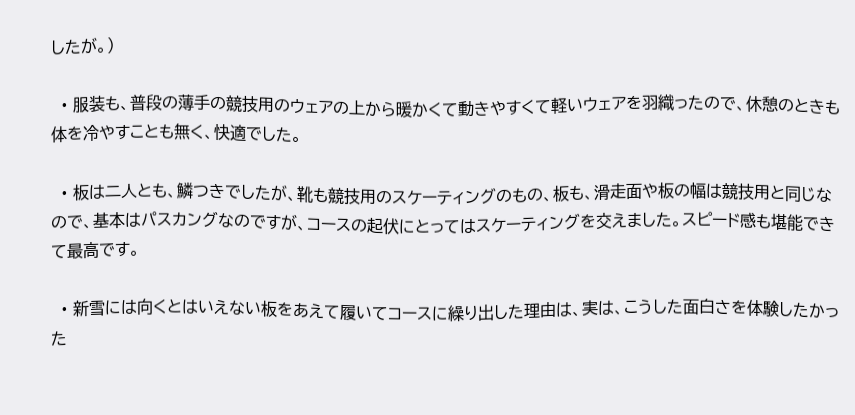したが。)

  • 服装も、普段の薄手の競技用のウェアの上から暖かくて動きやすくて軽いウェアを羽織ったので、休憩のときも体を冷やすことも無く、快適でした。

  • 板は二人とも、鱗つきでしたが、靴も競技用のスケーティングのもの、板も、滑走面や板の幅は競技用と同じなので、基本はパスカングなのですが、コースの起伏にとってはスケーティングを交えました。スピード感も堪能できて最高です。

  • 新雪には向くとはいえない板をあえて履いてコースに繰り出した理由は、実は、こうした面白さを体験したかった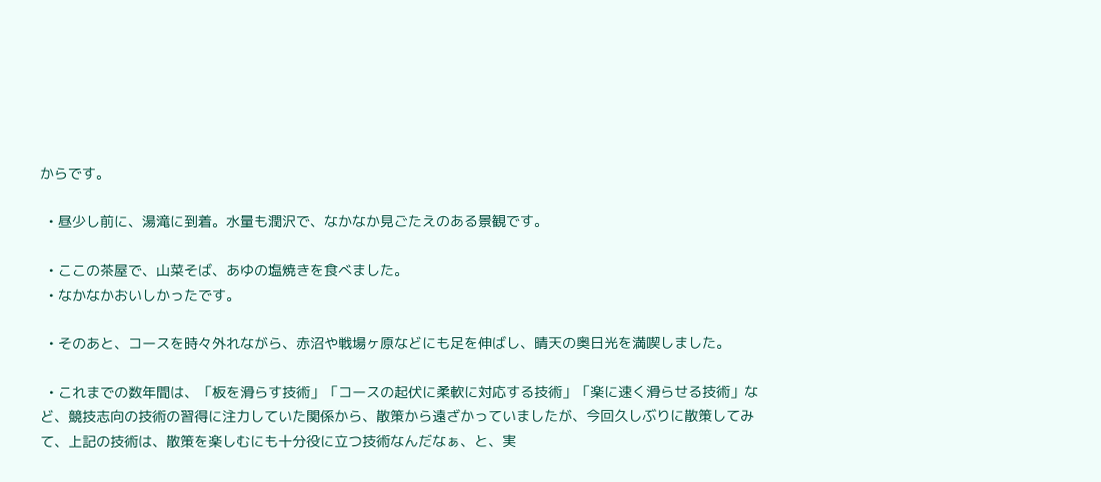からです。

  • 昼少し前に、湯滝に到着。水量も潤沢で、なかなか見ごたえのある景観です。

  • ここの茶屋で、山菜そば、あゆの塩焼きを食べました。
  • なかなかおいしかったです。

  • そのあと、コースを時々外れながら、赤沼や戦場ヶ原などにも足を伸ばし、晴天の奥日光を満喫しました。

  • これまでの数年間は、「板を滑らす技術」「コースの起伏に柔軟に対応する技術」「楽に速く滑らせる技術」など、競技志向の技術の習得に注力していた関係から、散策から遠ざかっていましたが、今回久しぶりに散策してみて、上記の技術は、散策を楽しむにも十分役に立つ技術なんだなぁ、と、実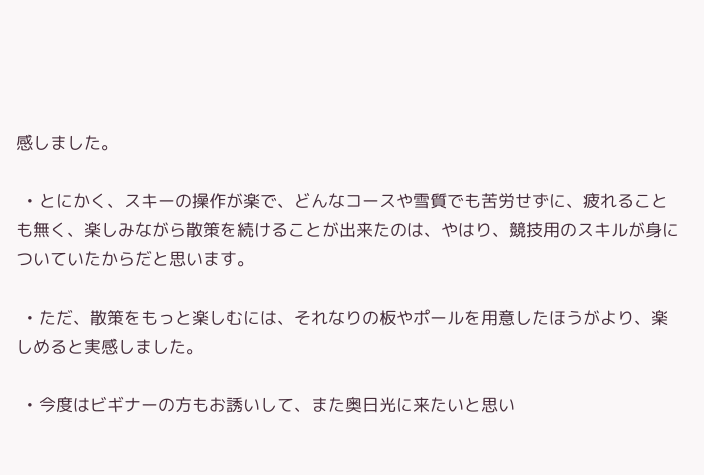感しました。

  • とにかく、スキーの操作が楽で、どんなコースや雪質でも苦労せずに、疲れることも無く、楽しみながら散策を続けることが出来たのは、やはり、競技用のスキルが身についていたからだと思います。

  • ただ、散策をもっと楽しむには、それなりの板やポールを用意したほうがより、楽しめると実感しました。

  • 今度はビギナーの方もお誘いして、また奥日光に来たいと思い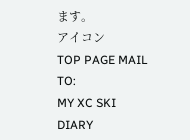ます。
アイコン
TOP PAGE MAIL TO:
MY XC SKI DIARY